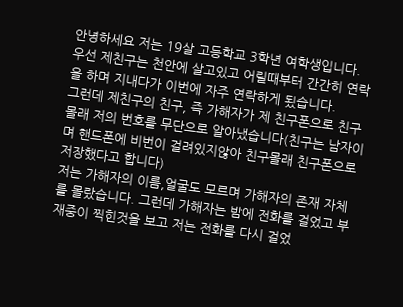안녕하세요 저는 19살 고등학교 3학년 여학생입니다.
우선 제친구는 천안에 살고있고 어릴때부터 간간히 연락을 하며 지내다가 이번에 자주 연락하게 됬습니다.
그런데 제친구의 친구, 즉 가해자가 제 친구폰으로 친구 몰래 저의 번호를 무단으로 알아냈습니다(친구는 남자이며 핸드폰에 비번이 걸려있지않아 친구몰래 친구폰으로 저장했다고 합니다)
저는 가해자의 이름,얼굴도 모르며 가해자의 존재 자체를 몰랐습니다. 그런데 가해자는 밤에 전화를 걸었고 부재중이 찍힌것을 보고 저는 전화를 다시 걸었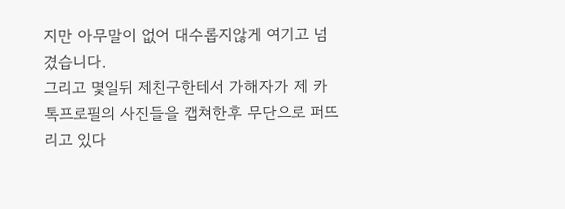지만 아무말이 없어 대수롭지않게 여기고 넘겼습니다.
그리고 몇일뒤 제친구한테서 가해자가 제 카톡프로필의 사진들을 캡쳐한후 무단으로 퍼뜨리고 있다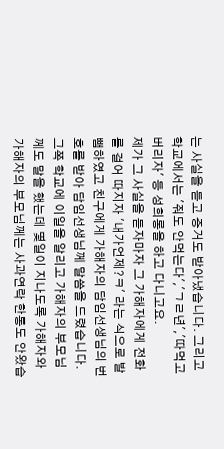는 사실을 듣고 증거도 받아냈습니다. 그리고 학교에서는 '줘도 안먹는다','ㄱㄹ년','따먹고 버리자' 등 성희롱을 하고 다니고요.
제가 그 사실을 듣자마자 그 가해자에게 전화를 걸어 따지자 '내가언제?ㅋ' 라는 식으로 발뺌하였고 친구에게 가해자의 담임선생님의 번호를 받아 담임선생님께 말씀을 드렸습니다. 그쪽 학교에 이일을 알리고 가해자의 부모님께도 말을 했는데 몇일이 지나도록 가해자와 가해자의 부모님께는 사과연락 한통도 안왔습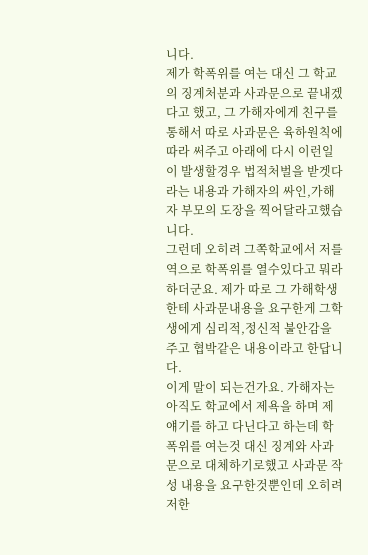니다.
제가 학폭위를 여는 대신 그 학교의 징계처분과 사과문으로 끝내겠다고 했고, 그 가해자에게 친구를 통해서 따로 사과문은 육하원칙에 따라 써주고 아래에 다시 이런일이 발생할경우 법적처벌을 받겟다 라는 내용과 가해자의 싸인,가해자 부모의 도장을 찍어달라고했습니다.
그런데 오히려 그쪽학교에서 저를 역으로 학폭위를 열수있다고 뭐라 하더군요. 제가 따로 그 가해학생한테 사과문내용을 요구한게 그학생에게 심리적,정신적 불안감을 주고 협박같은 내용이라고 한답니다.
이게 말이 되는건가요. 가해자는 아직도 학교에서 제욕을 하며 제얘기를 하고 다닌다고 하는데 학폭위를 여는것 대신 징계와 사과문으로 대체하기로했고 사과문 작성 내용을 요구한것뿐인데 오히려 저한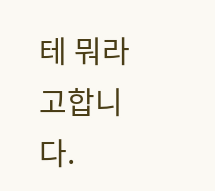테 뭐라고합니다.